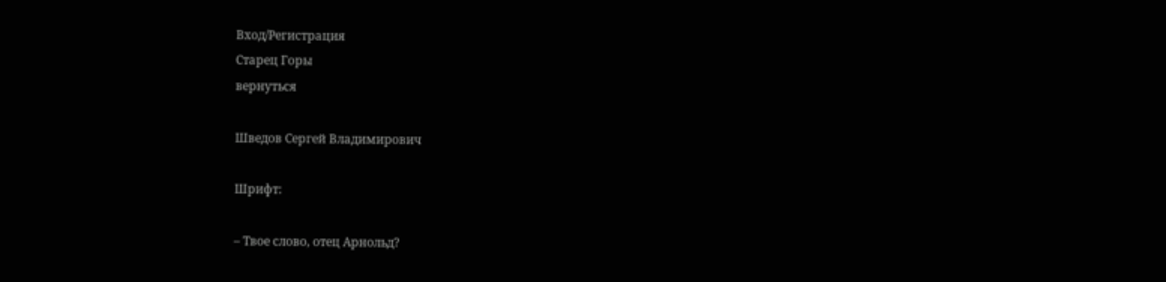Вход/Регистрация
Старец Горы
вернуться

Шведов Сергей Владимирович

Шрифт:

– Твое слово, отец Арнольд?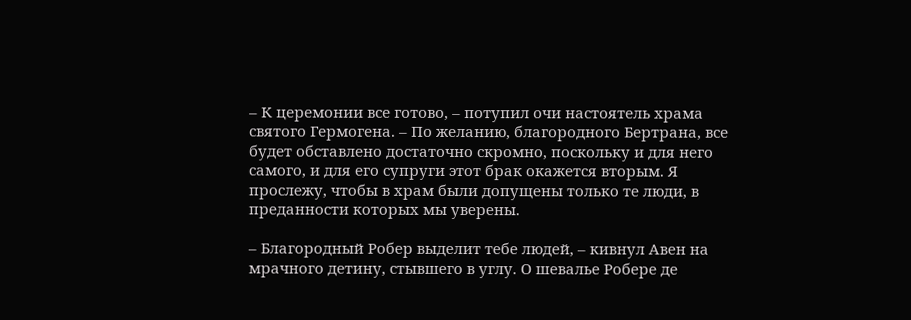– К церемонии все готово, – потупил очи настоятель храма святого Гермогена. – По желанию, благородного Бертрана, все будет обставлено достаточно скромно, поскольку и для него самого, и для его супруги этот брак окажется вторым. Я прослежу, чтобы в храм были допущены только те люди, в преданности которых мы уверены.

– Благородный Робер выделит тебе людей, – кивнул Авен на мрачного детину, стывшего в углу. О шевалье Робере де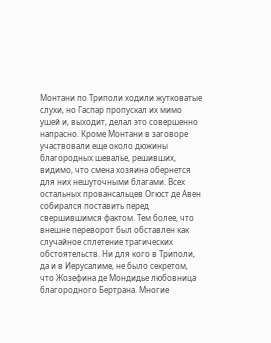Монтани по Триполи ходили жутковатые слухи, но Гаспар пропускал их мимо ушей и, выходит, делал это совершенно напрасно. Кроме Монтани в заговоре участвовали еще около дюжины благородных шевалье, решивших, видимо, что смена хозяина обернется для них нешуточными благами. Всех остальных провансальцев Огюст де Авен собирался поставить перед свершившимся фактом. Тем более, что внешне переворот был обставлен как случайное сплетение трагических обстоятельств. Ни для кого в Триполи, да и в Иерусалиме, не было секретом, что Жозефина де Мондидье любовница благородного Бертрана. Многие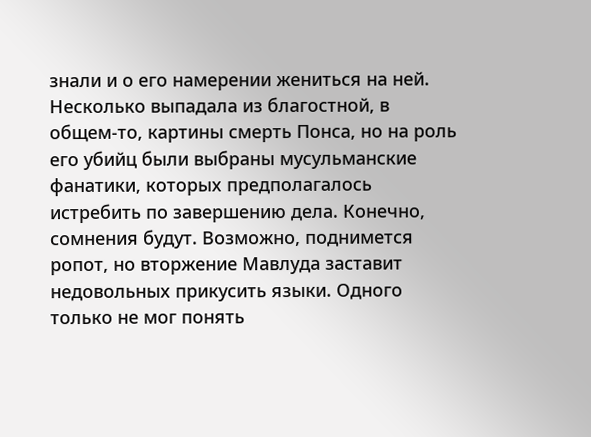знали и о его намерении жениться на ней. Несколько выпадала из благостной, в общем-то, картины смерть Понса, но на роль его убийц были выбраны мусульманские фанатики, которых предполагалось истребить по завершению дела. Конечно, сомнения будут. Возможно, поднимется ропот, но вторжение Мавлуда заставит недовольных прикусить языки. Одного только не мог понять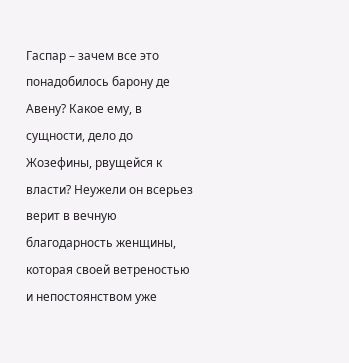Гаспар – зачем все это понадобилось барону де Авену? Какое ему, в сущности, дело до Жозефины, рвущейся к власти? Неужели он всерьез верит в вечную благодарность женщины, которая своей ветреностью и непостоянством уже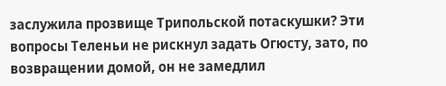заслужила прозвище Трипольской потаскушки? Эти вопросы Теленьи не рискнул задать Огюсту, зато, по возвращении домой, он не замедлил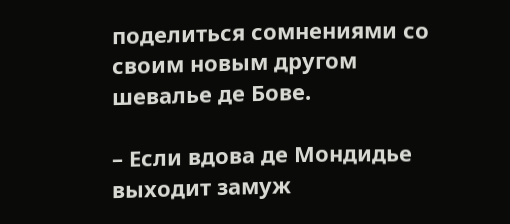поделиться сомнениями со своим новым другом шевалье де Бове.

– Если вдова де Мондидье выходит замуж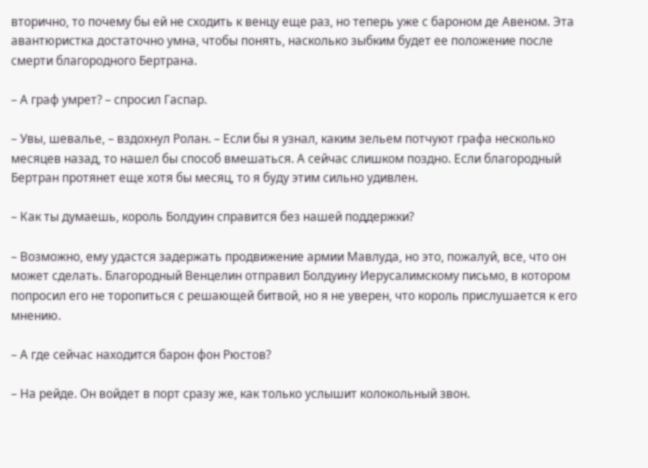вторично, то почему бы ей не сходить к венцу еще раз, но теперь уже с бароном де Авеном. Эта авантюристка достаточно умна, чтобы понять, насколько зыбким будет ее положение после смерти благородного Бертрана.

– А граф умрет? – спросил Гаспар.

– Увы, шевалье, – вздохнул Ролан. – Если бы я узнал, каким зельем потчуют графа несколько месяцев назад, то нашел бы способ вмешаться. А сейчас слишком поздно. Если благородный Бертран протянет еще хотя бы месяц, то я буду этим сильно удивлен.

– Как ты думаешь, король Болдуин справится без нашей поддержки?

– Возможно, ему удастся задержать продвижение армии Мавлуда, но это, пожалуй, все, что он может сделать. Благородный Венцелин отправил Болдуину Иерусалимскому письмо, в котором попросил его не торопиться с решающей битвой, но я не уверен, что король прислушается к его мнению.

– А где сейчас находится барон фон Рюстов?

– На рейде. Он войдет в порт сразу же, как только услышит колокольный звон.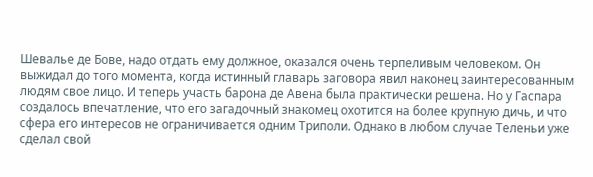Шевалье де Бове, надо отдать ему должное, оказался очень терпеливым человеком. Он выжидал до того момента, когда истинный главарь заговора явил наконец заинтересованным людям свое лицо. И теперь участь барона де Авена была практически решена. Но у Гаспара создалось впечатление, что его загадочный знакомец охотится на более крупную дичь, и что сфера его интересов не ограничивается одним Триполи. Однако в любом случае Теленьи уже сделал свой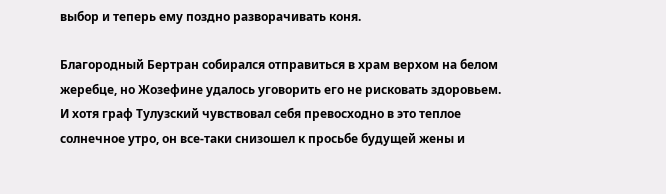выбор и теперь ему поздно разворачивать коня.

Благородный Бертран собирался отправиться в храм верхом на белом жеребце, но Жозефине удалось уговорить его не рисковать здоровьем. И хотя граф Тулузский чувствовал себя превосходно в это теплое солнечное утро, он все-таки снизошел к просьбе будущей жены и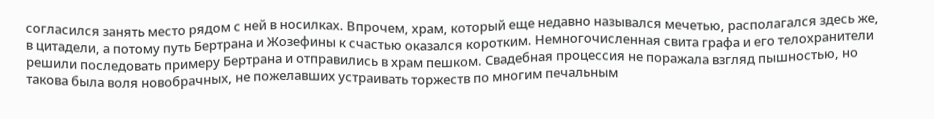согласился занять место рядом с ней в носилках. Впрочем, храм, который еще недавно назывался мечетью, располагался здесь же, в цитадели, а потому путь Бертрана и Жозефины к счастью оказался коротким. Немногочисленная свита графа и его телохранители решили последовать примеру Бертрана и отправились в храм пешком. Свадебная процессия не поражала взгляд пышностью, но такова была воля новобрачных, не пожелавших устраивать торжеств по многим печальным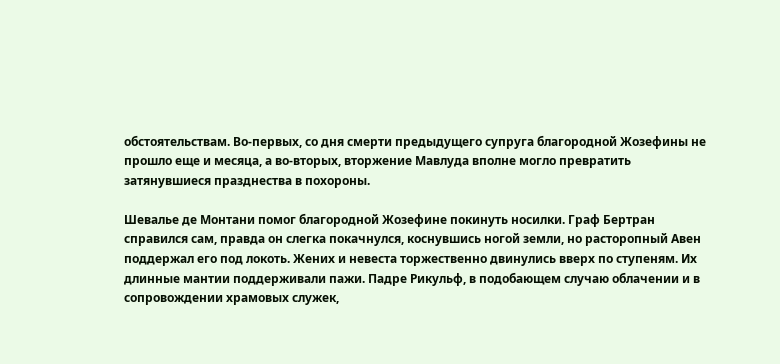обстоятельствам. Во-первых, со дня смерти предыдущего супруга благородной Жозефины не прошло еще и месяца, а во-вторых, вторжение Мавлуда вполне могло превратить затянувшиеся празднества в похороны.

Шевалье де Монтани помог благородной Жозефине покинуть носилки. Граф Бертран справился сам, правда он слегка покачнулся, коснувшись ногой земли, но расторопный Авен поддержал его под локоть. Жених и невеста торжественно двинулись вверх по ступеням. Их длинные мантии поддерживали пажи. Падре Рикульф, в подобающем случаю облачении и в сопровождении храмовых служек,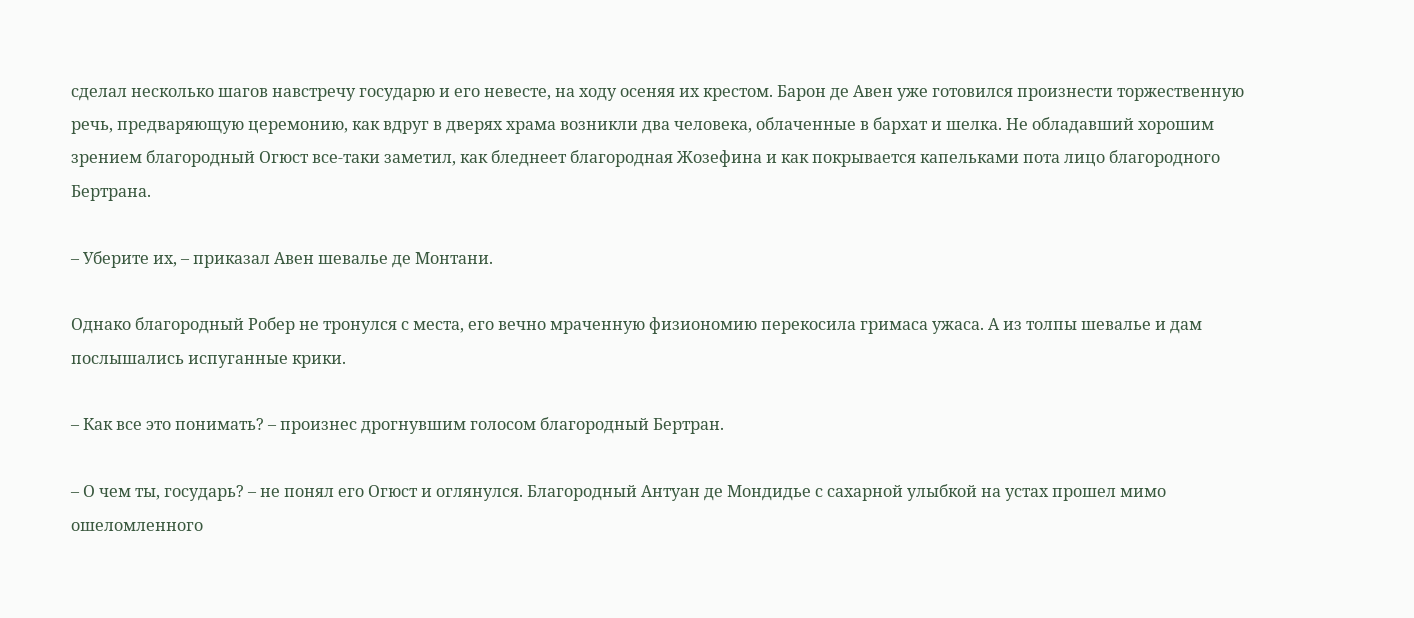сделал несколько шагов навстречу государю и его невесте, на ходу осеняя их крестом. Барон де Авен уже готовился произнести торжественную речь, предваряющую церемонию, как вдруг в дверях храма возникли два человека, облаченные в бархат и шелка. Не обладавший хорошим зрением благородный Огюст все-таки заметил, как бледнеет благородная Жозефина и как покрывается капельками пота лицо благородного Бертрана.

– Уберите их, – приказал Авен шевалье де Монтани.

Однако благородный Робер не тронулся с места, его вечно мраченную физиономию перекосила гримаса ужаса. А из толпы шевалье и дам послышались испуганные крики.

– Как все это понимать? – произнес дрогнувшим голосом благородный Бертран.

– О чем ты, государь? – не понял его Огюст и оглянулся. Благородный Антуан де Мондидье с сахарной улыбкой на устах прошел мимо ошеломленного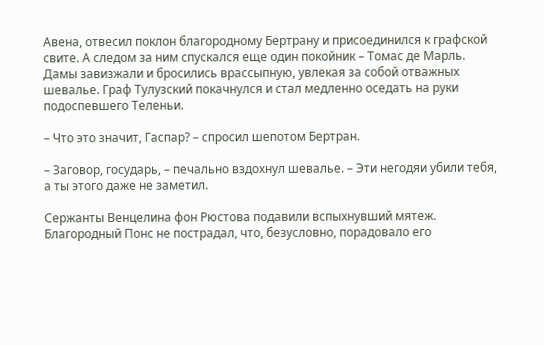Авена, отвесил поклон благородному Бертрану и присоединился к графской свите. А следом за ним спускался еще один покойник – Томас де Марль. Дамы завизжали и бросились врассыпную, увлекая за собой отважных шевалье. Граф Тулузский покачнулся и стал медленно оседать на руки подоспевшего Теленьи.

– Что это значит, Гаспар? – спросил шепотом Бертран.

– Заговор, государь, – печально вздохнул шевалье. – Эти негодяи убили тебя, а ты этого даже не заметил.

Сержанты Венцелина фон Рюстова подавили вспыхнувший мятеж. Благородный Понс не пострадал, что, безусловно, порадовало его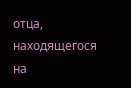отца, находящегося на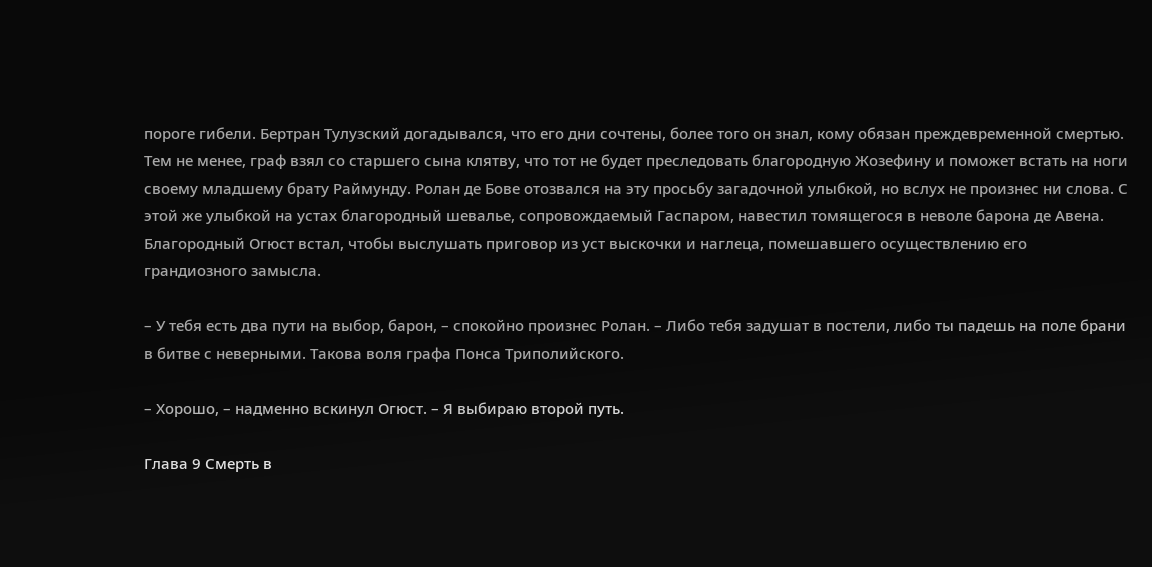пороге гибели. Бертран Тулузский догадывался, что его дни сочтены, более того он знал, кому обязан преждевременной смертью. Тем не менее, граф взял со старшего сына клятву, что тот не будет преследовать благородную Жозефину и поможет встать на ноги своему младшему брату Раймунду. Ролан де Бове отозвался на эту просьбу загадочной улыбкой, но вслух не произнес ни слова. С этой же улыбкой на устах благородный шевалье, сопровождаемый Гаспаром, навестил томящегося в неволе барона де Авена. Благородный Огюст встал, чтобы выслушать приговор из уст выскочки и наглеца, помешавшего осуществлению его грандиозного замысла.

– У тебя есть два пути на выбор, барон, – спокойно произнес Ролан. – Либо тебя задушат в постели, либо ты падешь на поле брани в битве с неверными. Такова воля графа Понса Триполийского.

– Хорошо, – надменно вскинул Огюст. – Я выбираю второй путь.

Глава 9 Смерть в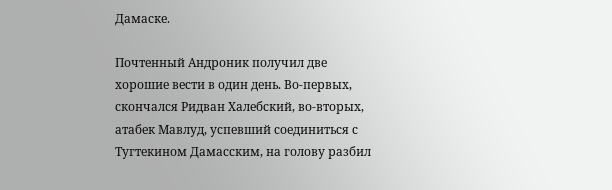Дамаске.

Почтенный Андроник получил две хорошие вести в один день. Во-первых, скончался Ридван Халебский, во-вторых, атабек Мавлуд, успевший соединиться с Тугтекином Дамасским, на голову разбил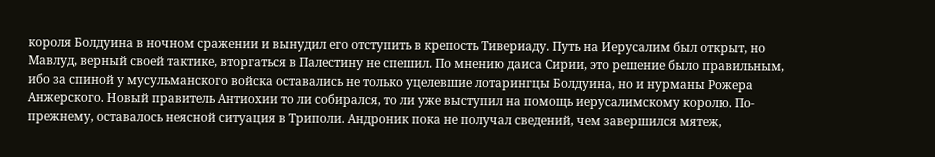короля Болдуина в ночном сражении и вынудил его отступить в крепость Тивериаду. Путь на Иерусалим был открыт, но Мавлуд, верный своей тактике, вторгаться в Палестину не спешил. По мнению даиса Сирии, это решение было правильным, ибо за спиной у мусульманского войска оставались не только уцелевшие лотарингцы Болдуина, но и нурманы Рожера Анжерского. Новый правитель Антиохии то ли собирался, то ли уже выступил на помощь иерусалимскому королю. По-прежнему, оставалось неясной ситуация в Триполи. Андроник пока не получал сведений, чем завершился мятеж,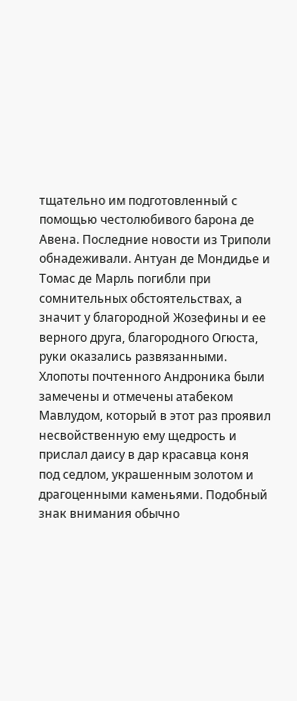тщательно им подготовленный с помощью честолюбивого барона де Авена. Последние новости из Триполи обнадеживали. Антуан де Мондидье и Томас де Марль погибли при сомнительных обстоятельствах, а значит у благородной Жозефины и ее верного друга, благородного Огюста, руки оказались развязанными. Хлопоты почтенного Андроника были замечены и отмечены атабеком Мавлудом, который в этот раз проявил несвойственную ему щедрость и прислал даису в дар красавца коня под седлом, украшенным золотом и драгоценными каменьями. Подобный знак внимания обычно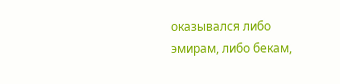оказывался либо эмирам, либо бекам,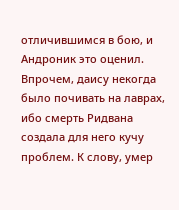отличившимся в бою, и Андроник это оценил. Впрочем, даису некогда было почивать на лаврах, ибо смерть Ридвана создала для него кучу проблем. К слову, умер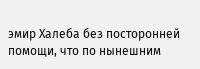эмир Халеба без посторонней помощи, что по нынешним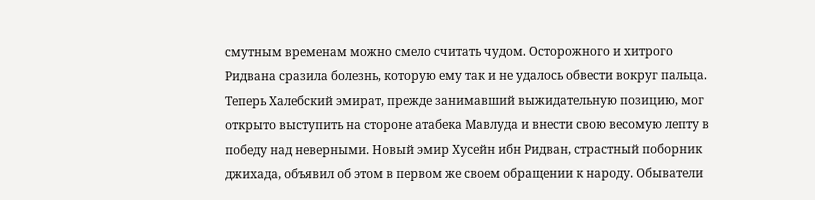смутным временам можно смело считать чудом. Осторожного и хитрого Ридвана сразила болезнь, которую ему так и не удалось обвести вокруг пальца. Теперь Халебский эмират, прежде занимавший выжидательную позицию, мог открыто выступить на стороне атабека Мавлуда и внести свою весомую лепту в победу над неверными. Новый эмир Хусейн ибн Ридван, страстный поборник джихада, объявил об этом в первом же своем обращении к народу. Обыватели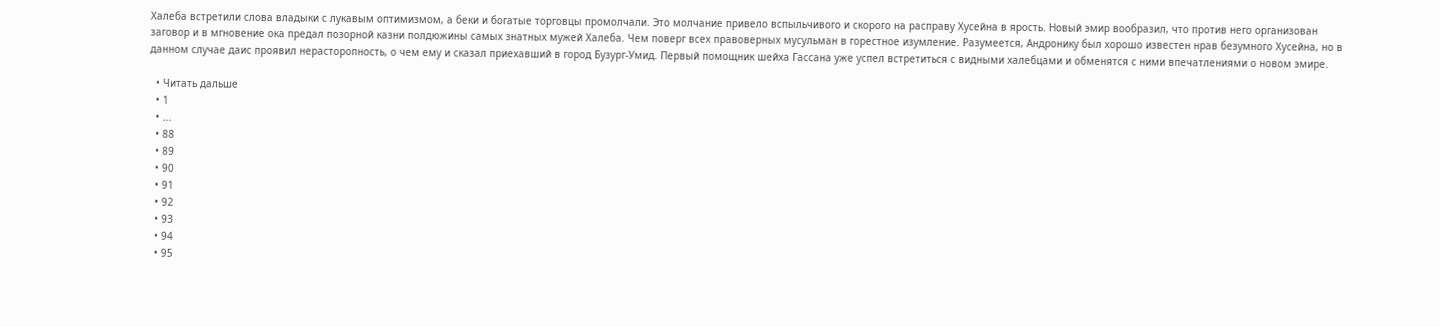Халеба встретили слова владыки с лукавым оптимизмом, а беки и богатые торговцы промолчали. Это молчание привело вспыльчивого и скорого на расправу Хусейна в ярость. Новый эмир вообразил, что против него организован заговор и в мгновение ока предал позорной казни полдюжины самых знатных мужей Халеба. Чем поверг всех правоверных мусульман в горестное изумление. Разумеется, Андронику был хорошо известен нрав безумного Хусейна, но в данном случае даис проявил нерасторопность, о чем ему и сказал приехавший в город Бузург-Умид. Первый помощник шейха Гассана уже успел встретиться с видными халебцами и обменятся с ними впечатлениями о новом эмире.

  • Читать дальше
  • 1
  • ...
  • 88
  • 89
  • 90
  • 91
  • 92
  • 93
  • 94
  • 95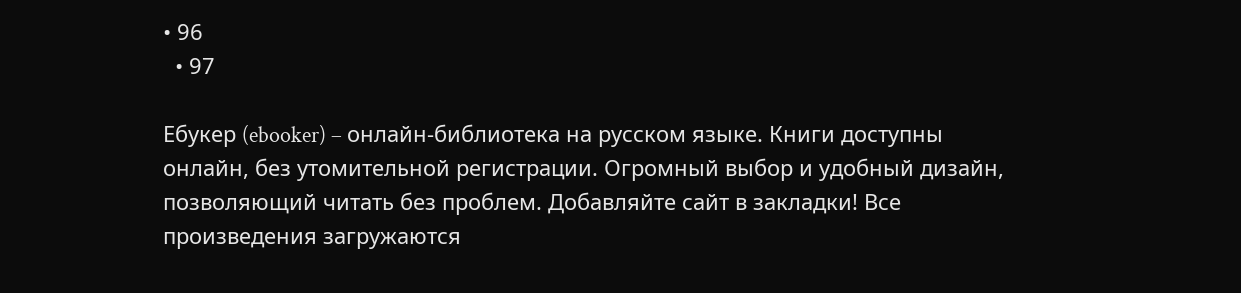• 96
  • 97

Ебукер (ebooker) – онлайн-библиотека на русском языке. Книги доступны онлайн, без утомительной регистрации. Огромный выбор и удобный дизайн, позволяющий читать без проблем. Добавляйте сайт в закладки! Все произведения загружаются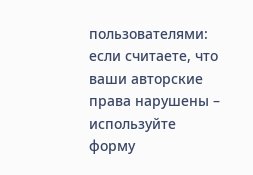пользователями: если считаете, что ваши авторские права нарушены – используйте форму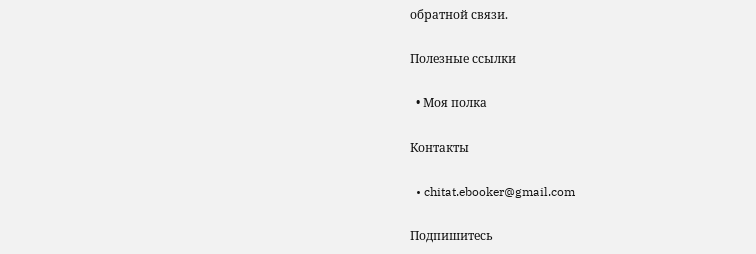обратной связи.

Полезные ссылки

  • Моя полка

Контакты

  • chitat.ebooker@gmail.com

Подпишитесь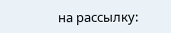на рассылку: